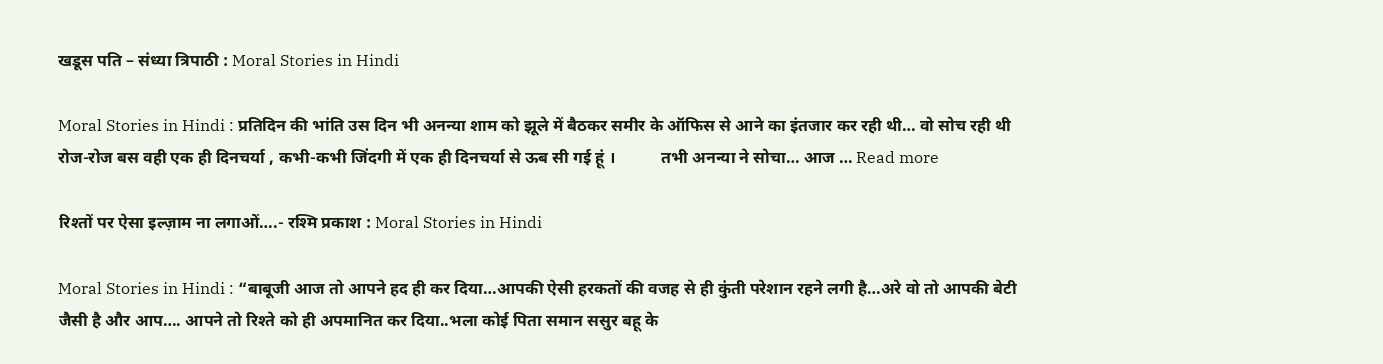खडूस पति – संध्या त्रिपाठी : Moral Stories in Hindi

Moral Stories in Hindi : प्रतिदिन की भांति उस दिन भी अनन्या शाम को झूले में बैठकर समीर के ऑफिस से आने का इंतजार कर रही थी… वो सोच रही थी रोज-रोज बस वही एक ही दिनचर्या , कभी-कभी जिंदगी में एक ही दिनचर्या से ऊब सी गई हूं ।           तभी अनन्या ने सोचा… आज … Read more

रिश्तों पर ऐसा इल्ज़ाम ना लगाओं….- रश्मि प्रकाश : Moral Stories in Hindi

Moral Stories in Hindi : “बाबूजी आज तो आपने हद ही कर दिया…आपकी ऐसी हरकतों की वजह से ही कुंती परेशान रहने लगी है…अरे वो तो आपकी बेटी जैसी है और आप…. आपने तो रिश्ते को ही अपमानित कर दिया..भला कोई पिता समान ससुर बहू के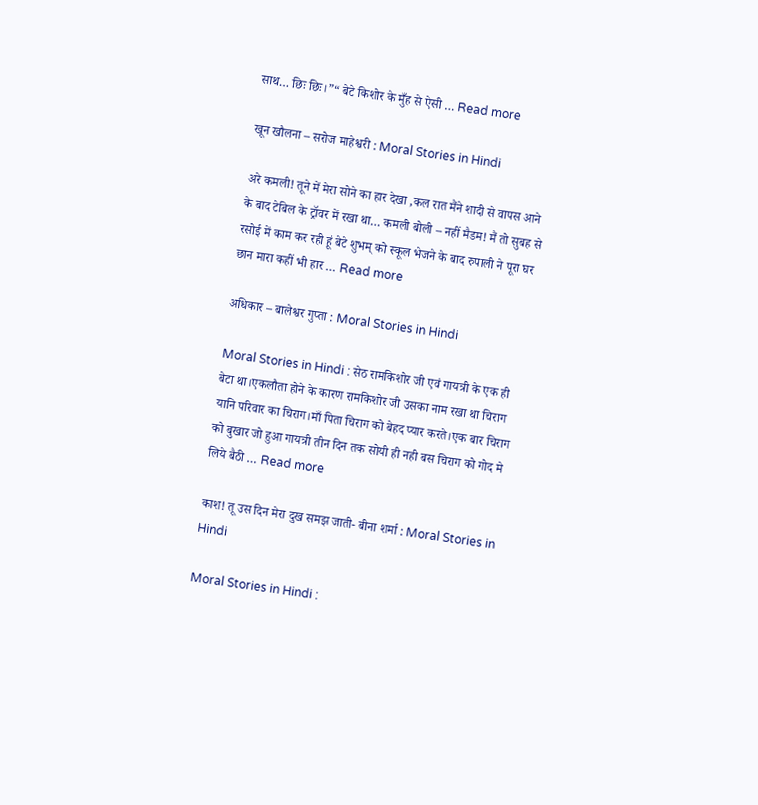साथ… छिः छिः।”“ बेटे किशोर के मुँह से ऐसी … Read more

खून खौलना – सरोज माहेश्वरी : Moral Stories in Hindi

अरे कमली! तूने में मेरा सोने का हार देखा ,कल रात मैंने शादी से वापस आने के बाद टेबिल के ट्रॉवर में रखा था… कमली बोली – नहीं मैडम! मैं तो सुबह से रसोई में काम कर रही हूं बेटे शुभम् को स्कूल भेजने के बाद रुपाली ने पूरा घर छान मारा कहीं भी हार … Read more

अधिकार – बालेश्वर गुप्ता : Moral Stories in Hindi

Moral Stories in Hindi : सेठ रामकिशोर जी एवं गायत्री के एक ही बेटा था।एकलौता होने के कारण रामकिशोर जी उसका नाम रखा था चिराग यानि परिवार का चिराग।माँ पिता चिराग को बेहद प्यार करते।एक बार चिराग को बुखार जो हुआ गायत्री तीन दिन तक सोयी ही नही बस चिराग को गोद मे लिये बैठी … Read more

काश! तू उस दिन मेरा दुख समझ जाती- बीना शर्मा : Moral Stories in Hindi

Moral Stories in Hindi :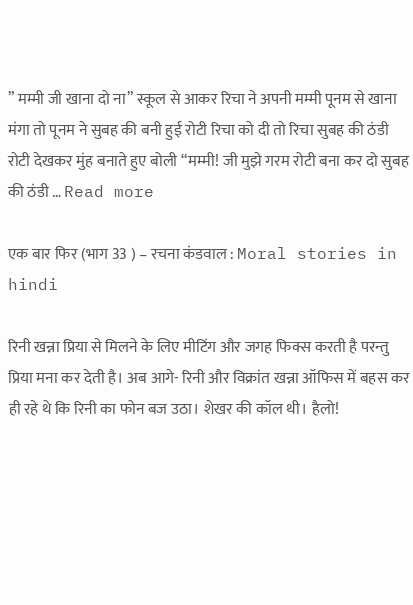” मम्मी जी खाना दो ना” स्कूल से आकर रिचा ने अपनी मम्मी पूनम से खाना मंगा तो पूनम ने सुबह की बनी हुई रोटी रिचा को दी तो रिचा सुबह की ठंडी रोटी देखकर मुंह बनाते हुए बोली “मम्मी! जी मुझे गरम रोटी बना कर दो सुबह की ठंडी … Read more

एक बार फिर (भाग 33 ) – रचना कंडवाल : Moral stories in hindi

रिनी खन्ना प्रिया से मिलने के लिए मीटिंग और जगह फिक्स करती है ‌परन्तु प्रिया मना कर देती है। अब आगे- रिनी और विक्रांत खन्ना ऑफिस में बहस कर ही रहे थे कि रिनी का फोन बज उठा। शेखर की कॉल थी। हैलो!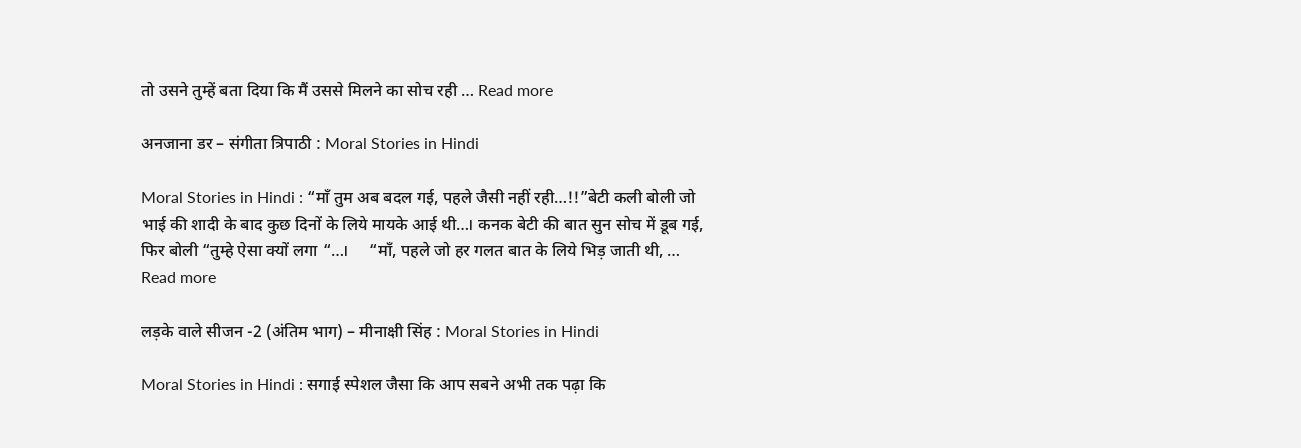तो उसने तुम्हें बता दिया कि मैं उससे मिलने का सोच रही … Read more

अनजाना डर – संगीता त्रिपाठी : Moral Stories in Hindi

Moral Stories in Hindi : “माँ तुम अब बदल गई, पहले जैसी नहीं रही…!!”बेटी कली बोली जो भाई की शादी के बाद कुछ दिनों के लिये मायके आई थी…। कनक बेटी की बात सुन सोच में डूब गई, फिर बोली “तुम्हे ऐसा क्यों लगा “…।     “माँ, पहले जो हर गलत बात के लिये भिड़ जाती थी, … Read more

लड़के वाले सीजन -2 (अंतिम भाग) – मीनाक्षी सिंह : Moral Stories in Hindi

Moral Stories in Hindi : सगाई स्पेशल जैसा कि आप सबने अभी तक पढ़ा कि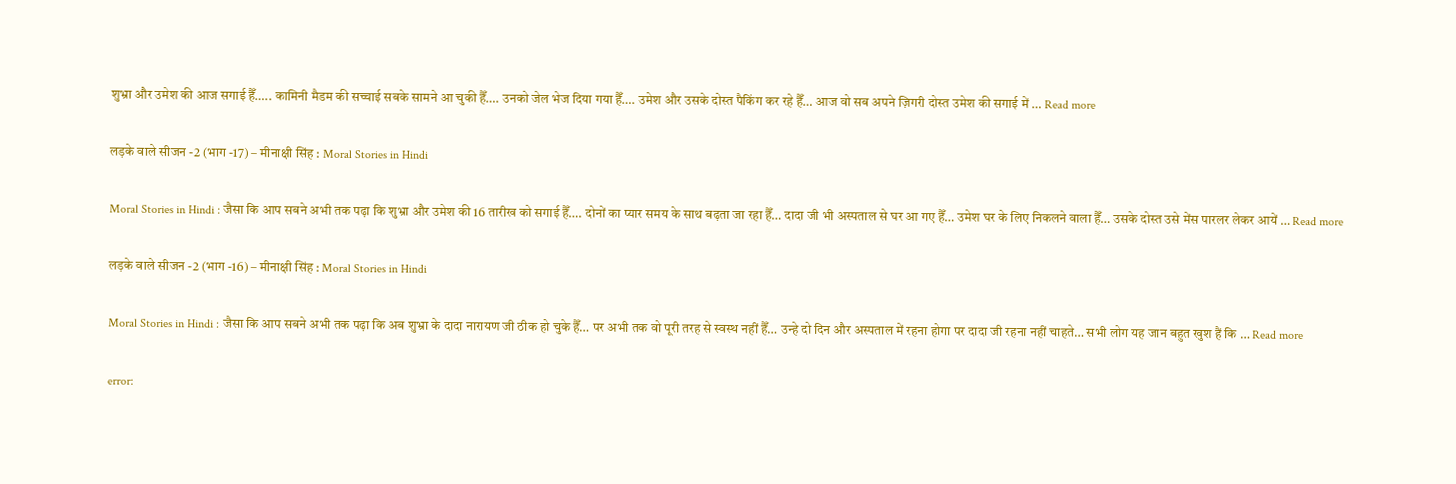शुभ्रा और उमेश की आज सगाई हैँ….. कामिनी मैडम की सच्चाई सबके सामने आ चुकी हैँ…. उनको जेल भेज दिया गया हैँ…. उमेश और उसके दोस्त पैकिंग कर रहे हैँ… आज वो सब अपने ज़िगरी दोस्त उमेश की सगाई में … Read more

लड़के वाले सीजन -2 (भाग -17) – मीनाक्षी सिंह : Moral Stories in Hindi

Moral Stories in Hindi : जैसा कि आप सबने अभी तक पढ़ा कि शुभ्रा और उमेश की 16 तारीख को सगाई हैँ…. दोनों का प्यार समय के साथ बढ़ता जा रहा हैँ… दादा जी भी अस्पताल से घर आ गए हैँ… उमेश घर के लिए निकलने वाला हैँ… उसके दोस्त उसे मेंस पारलर लेकर आयें … Read more

लड़के वाले सीजन -2 (भाग -16) – मीनाक्षी सिंह : Moral Stories in Hindi

Moral Stories in Hindi : जैसा कि आप सबने अभी तक पढ़ा कि अब शुभ्रा के दादा नारायण जी ठीक हो चुके हैँ… पर अभी तक वो पूरी तरह से स्वस्थ नहीं हैँ… उन्हे दो दिन और अस्पताल में रहना होगा पर दादा जी रहना नहीं चाहते… सभी लोग यह जान बहुत खुश हैं कि … Read more

error: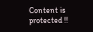Content is protected !!